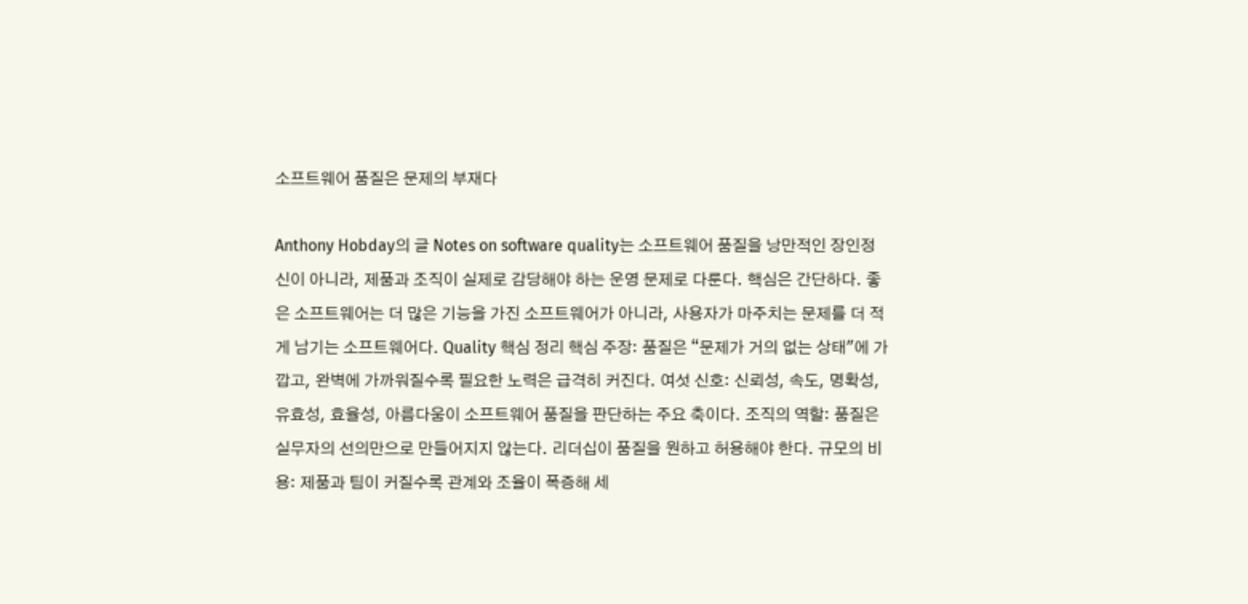소프트웨어 품질은 문제의 부재다

Anthony Hobday의 글 Notes on software quality는 소프트웨어 품질을 낭만적인 장인정신이 아니라, 제품과 조직이 실제로 감당해야 하는 운영 문제로 다룬다. 핵심은 간단하다. 좋은 소프트웨어는 더 많은 기능을 가진 소프트웨어가 아니라, 사용자가 마주치는 문제를 더 적게 남기는 소프트웨어다. Quality 핵심 정리 핵심 주장: 품질은 “문제가 거의 없는 상태"에 가깝고, 완벽에 가까워질수록 필요한 노력은 급격히 커진다. 여섯 신호: 신뢰성, 속도, 명확성, 유효성, 효율성, 아름다움이 소프트웨어 품질을 판단하는 주요 축이다. 조직의 역할: 품질은 실무자의 선의만으로 만들어지지 않는다. 리더십이 품질을 원하고 허용해야 한다. 규모의 비용: 제품과 팀이 커질수록 관계와 조율이 폭증해 세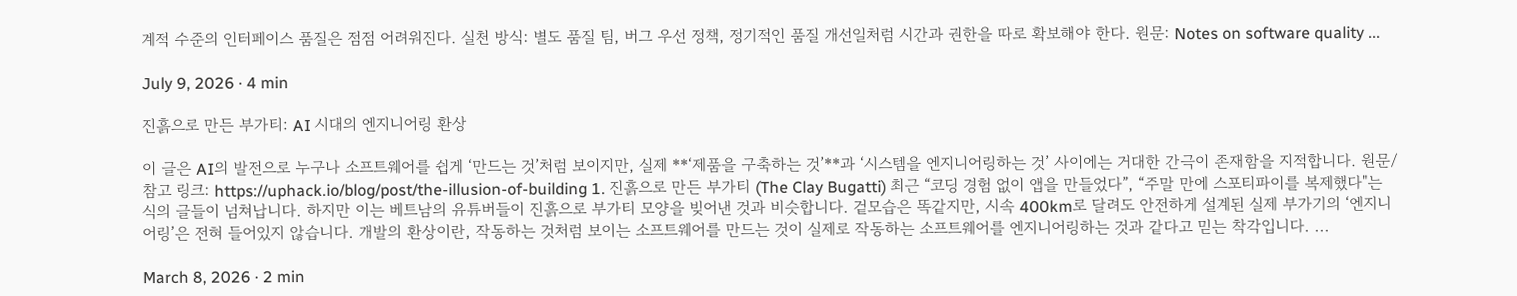계적 수준의 인터페이스 품질은 점점 어려워진다. 실천 방식: 별도 품질 팀, 버그 우선 정책, 정기적인 품질 개선일처럼 시간과 권한을 따로 확보해야 한다. 원문: Notes on software quality ...

July 9, 2026 · 4 min

진흙으로 만든 부가티: AI 시대의 엔지니어링 환상

이 글은 AI의 발전으로 누구나 소프트웨어를 쉽게 ‘만드는 것’처럼 보이지만, 실제 **‘제품을 구축하는 것’**과 ‘시스템을 엔지니어링하는 것’ 사이에는 거대한 간극이 존재함을 지적합니다. 원문/참고 링크: https://uphack.io/blog/post/the-illusion-of-building 1. 진흙으로 만든 부가티 (The Clay Bugatti) 최근 “코딩 경험 없이 앱을 만들었다”, “주말 만에 스포티파이를 복제했다"는 식의 글들이 넘쳐납니다. 하지만 이는 베트남의 유튜버들이 진흙으로 부가티 모양을 빚어낸 것과 비슷합니다. 겉모습은 똑같지만, 시속 400km로 달려도 안전하게 설계된 실제 부가기의 ‘엔지니어링’은 전혀 들어있지 않습니다. 개발의 환상이란, 작동하는 것처럼 보이는 소프트웨어를 만드는 것이 실제로 작동하는 소프트웨어를 엔지니어링하는 것과 같다고 믿는 착각입니다. ...

March 8, 2026 · 2 min